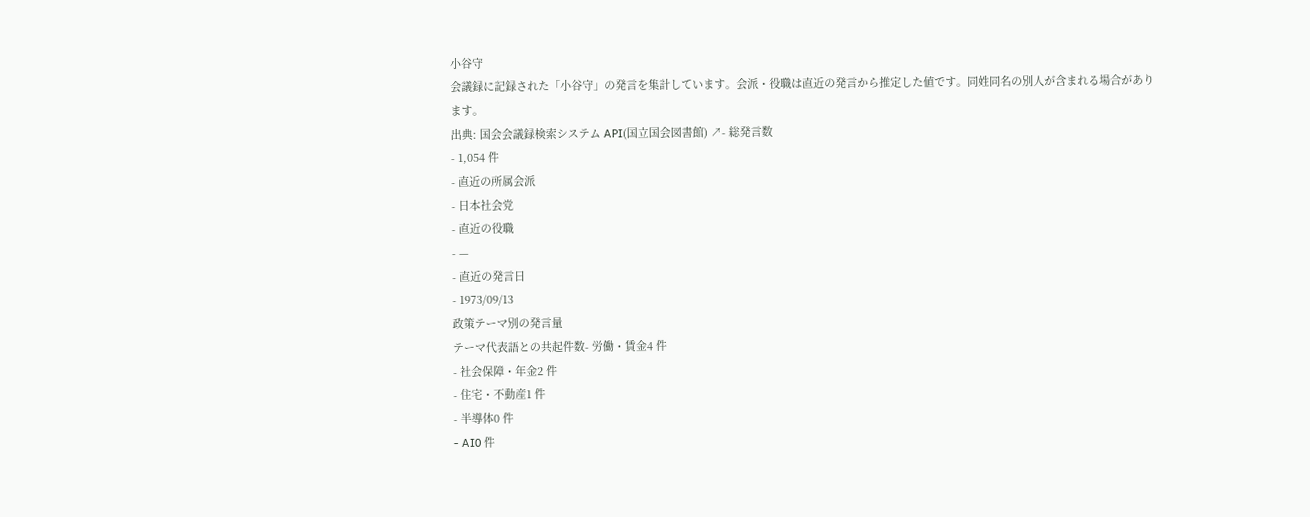小谷守
会議録に記録された「小谷守」の発言を集計しています。会派・役職は直近の発言から推定した値です。同姓同名の別人が含まれる場合があります。
出典: 国会会議録検索システム API(国立国会図書館) ↗- 総発言数
- 1,054 件
- 直近の所属会派
- 日本社会党
- 直近の役職
- —
- 直近の発言日
- 1973/09/13
政策テーマ別の発言量
テーマ代表語との共起件数- 労働・賃金4 件
- 社会保障・年金2 件
- 住宅・不動産1 件
- 半導体0 件
- AI0 件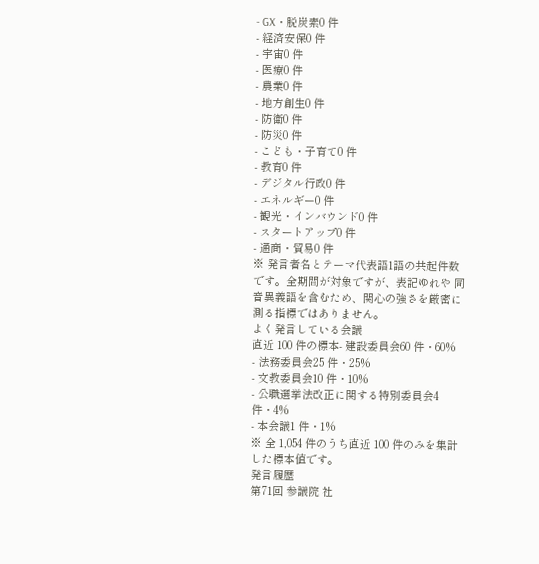- GX・脱炭素0 件
- 経済安保0 件
- 宇宙0 件
- 医療0 件
- 農業0 件
- 地方創生0 件
- 防衛0 件
- 防災0 件
- こども・子育て0 件
- 教育0 件
- デジタル行政0 件
- エネルギー0 件
- 観光・インバウンド0 件
- スタートアップ0 件
- 通商・貿易0 件
※ 発言者名とテーマ代表語1語の共起件数です。全期間が対象ですが、表記ゆれや 同音異義語を含むため、関心の強さを厳密に測る指標ではありません。
よく発言している会議
直近 100 件の標本- 建設委員会60 件・60%
- 法務委員会25 件・25%
- 文教委員会10 件・10%
- 公職選挙法改正に関する特別委員会4 件・4%
- 本会議1 件・1%
※ 全 1,054 件のうち直近 100 件のみを集計した標本値です。
発言履歴
第71回 参議院 社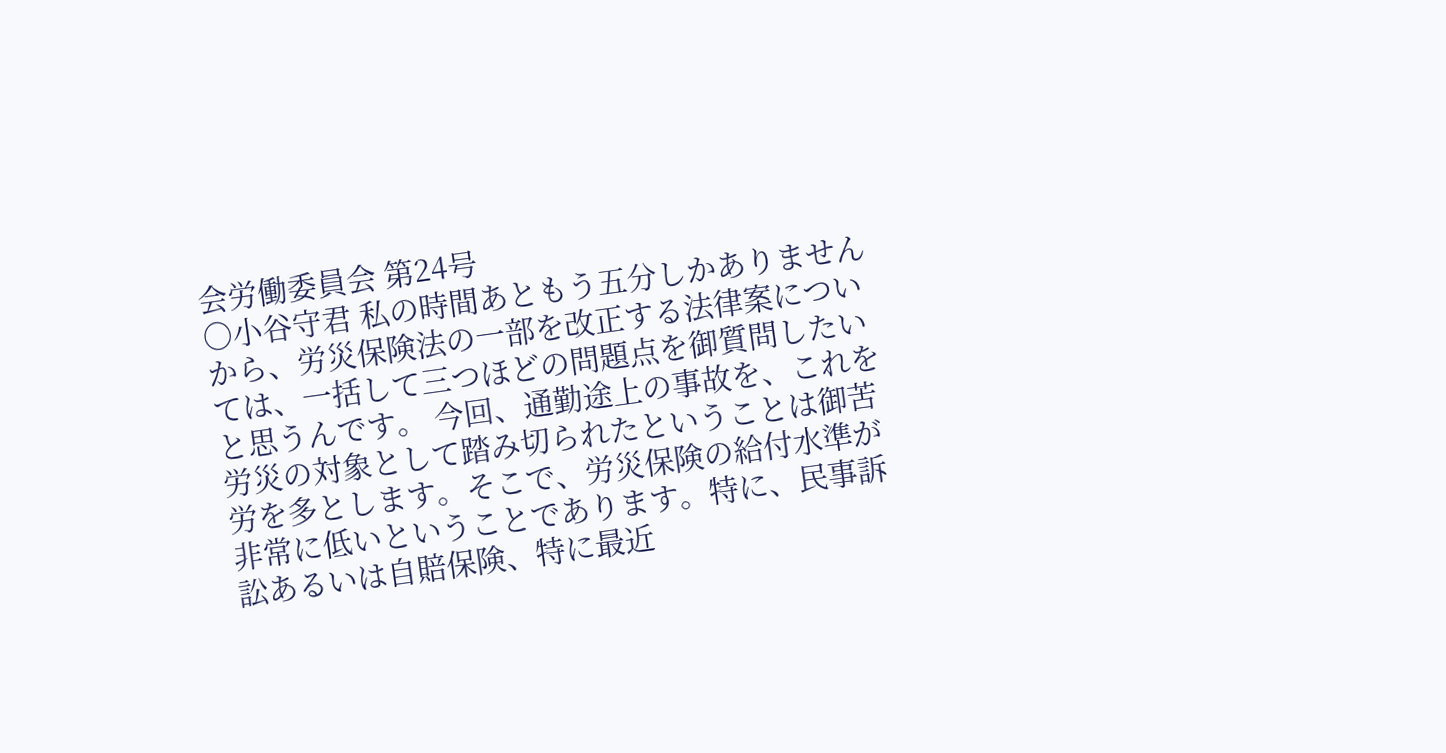会労働委員会 第24号
○小谷守君 私の時間あともう五分しかありませんから、労災保険法の一部を改正する法律案については、一括して三つほどの問題点を御質問したいと思うんです。 今回、通勤途上の事故を、これを労災の対象として踏み切られたということは御苦労を多とします。そこで、労災保険の給付水準が非常に低いということであります。特に、民事訴訟あるいは自賠保険、特に最近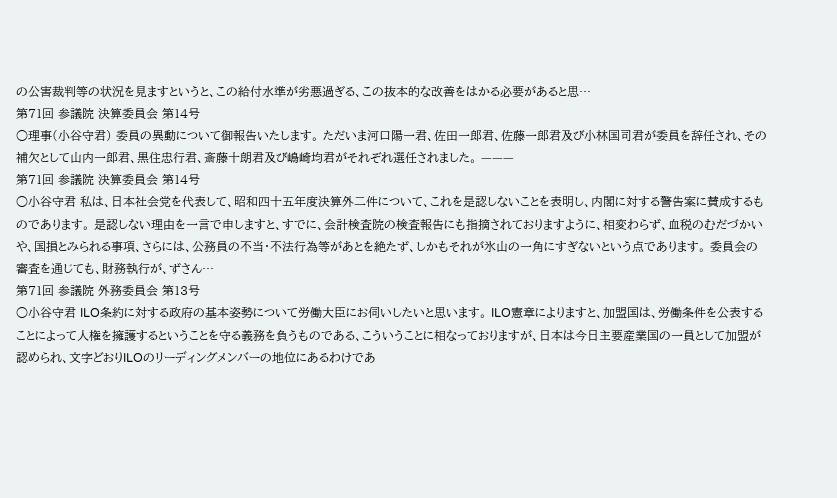の公害裁判等の状況を見ますというと、この給付水準が劣悪過ぎる、この抜本的な改善をはかる必要があると思…
第71回 参議院 決算委員会 第14号
○理事(小谷守君) 委員の異動について御報告いたします。 ただいま河口陽一君、佐田一郎君、佐藤一郎君及び小林国司君が委員を辞任され、その補欠として山内一郎君、黒住忠行君、斎藤十朗君及び嶋崎均君がそれぞれ選任されました。 ———
第71回 参議院 決算委員会 第14号
○小谷守君 私は、日本社会党を代表して、昭和四十五年度決算外二件について、これを是認しないことを表明し、内閣に対する警告案に賛成するものであります。 是認しない理由を一言で申しますと、すでに、会計検査院の検査報告にも指摘されておりますように、相変わらず、血税のむだづかいや、国損とみられる事項、さらには、公務員の不当・不法行為等があとを絶たず、しかもそれが氷山の一角にすぎないという点であります。 委員会の審査を通じても、財務執行が、ずさん…
第71回 参議院 外務委員会 第13号
○小谷守君 ILO条約に対する政府の基本姿勢について労働大臣にお伺いしたいと思います。 ILO憲章によりますと、加盟国は、労働条件を公表することによって人権を擁護するということを守る義務を負うものである、こういうことに相なっておりますが、日本は今日主要産業国の一員として加盟が認められ、文字どおりILOのリーディングメンバーの地位にあるわけであ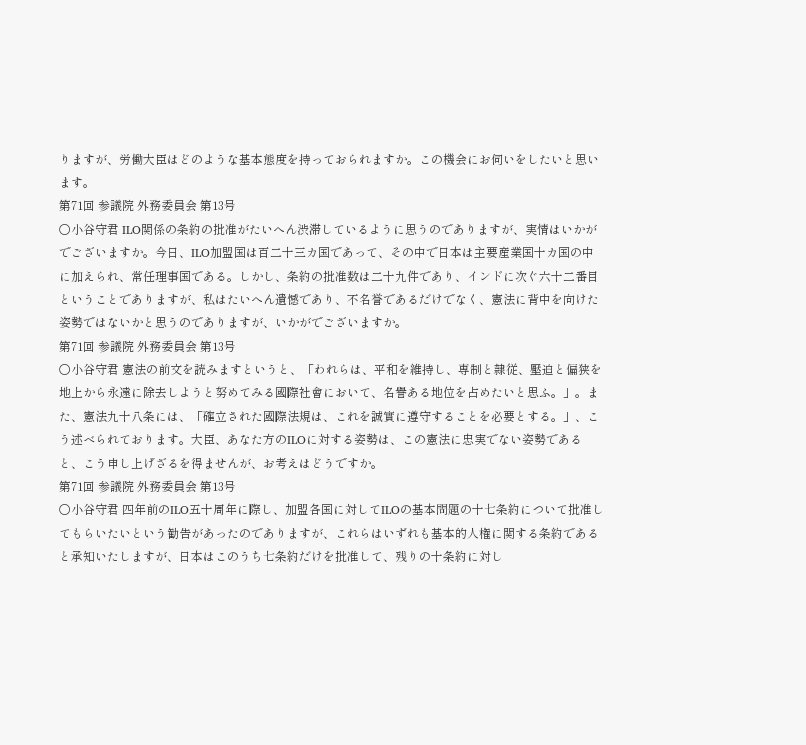りますが、労働大臣はどのような基本態度を持っておられますか。この機会にお伺いをしたいと思います。
第71回 参議院 外務委員会 第13号
○小谷守君 ILO関係の条約の批准がたいへん渋滞しているように思うのでありますが、実情はいかがでございますか。今日、ILO加盟国は百二十三カ国であって、その中で日本は主要産業国十カ国の中に加えられ、常任理事国である。しかし、条約の批准数は二十九件であり、インドに次ぐ六十二番目ということでありますが、私はたいへん遺憾であり、不名誉であるだけでなく、憲法に背中を向けた姿勢ではないかと思うのでありますが、いかがでございますか。
第71回 参議院 外務委員会 第13号
○小谷守君 憲法の前文を読みますというと、「われらは、平和を維持し、専制と隷従、壓迫と偏狭を地上から永遠に除去しようと努めてみる國際社會において、名譽ある地位を占めたいと思ふ。」。また、憲法九十八条には、「確立された國際法規は、これを誠實に遵守することを必要とする。」、こう述べられております。大臣、あなた方のILOに対する姿勢は、この憲法に忠実でない姿勢であると、こう申し上げざるを得ませんが、お考えはどうですか。
第71回 参議院 外務委員会 第13号
○小谷守君 四年前のILO五十周年に際し、加盟各国に対してILOの基本問題の十七条約について批准してもらいたいという勧告があったのでありますが、これらはいずれも基本的人権に関する条約であると承知いたしますが、日本はこのうち七条約だけを批准して、残りの十条約に対し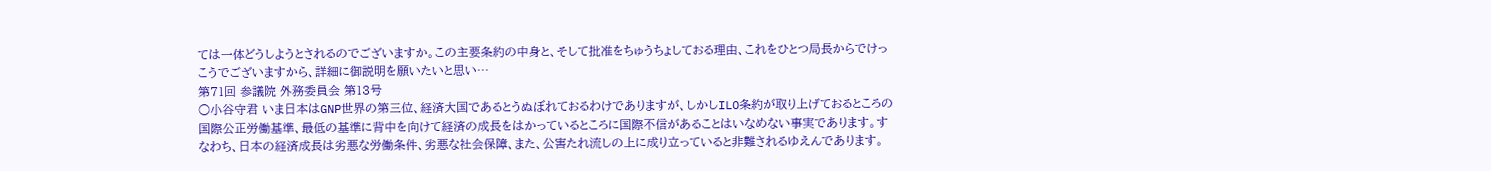ては一体どうしようとされるのでございますか。この主要条約の中身と、そして批准をちゅうちょしておる理由、これをひとつ局長からでけっこうでございますから、詳細に御説明を願いたいと思い…
第71回 参議院 外務委員会 第13号
○小谷守君 いま日本はGNP世界の第三位、経済大国であるとうぬぼれておるわけでありますが、しかしILO条約が取り上げておるところの国際公正労働基準、最低の基準に背中を向けて経済の成長をはかっているところに国際不信があることはいなめない事実であります。すなわち、日本の経済成長は劣悪な労働条件、劣悪な社会保障、また、公害たれ流しの上に成り立っていると非難されるゆえんであります。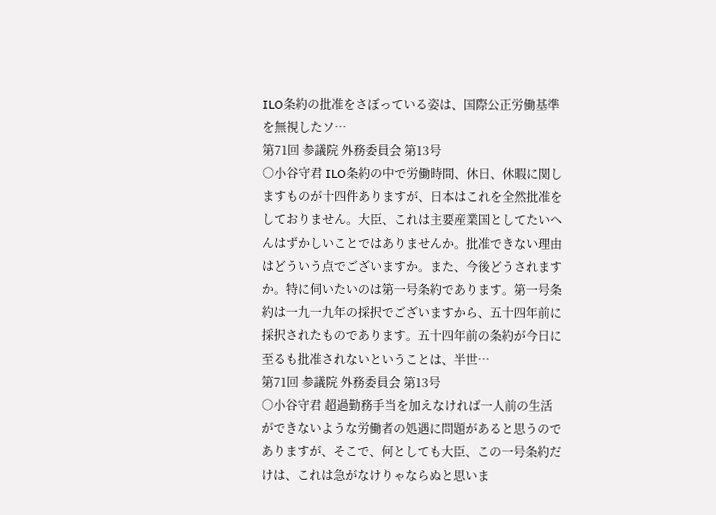ILO条約の批准をさぼっている姿は、国際公正労働基準を無視したソ…
第71回 参議院 外務委員会 第13号
○小谷守君 ILO条約の中で労働時間、休日、休暇に関しますものが十四件ありますが、日本はこれを全然批准をしておりません。大臣、これは主要産業国としてたいへんはずかしいことではありませんか。批准できない理由はどういう点でございますか。また、今後どうされますか。特に伺いたいのは第一号条約であります。第一号条約は一九一九年の採択でございますから、五十四年前に採択されたものであります。五十四年前の条約が今日に至るも批准されないということは、半世…
第71回 参議院 外務委員会 第13号
○小谷守君 超過勤務手当を加えなければ一人前の生活ができないような労働者の処遇に問題があると思うのでありますが、そこで、何としても大臣、この一号条約だけは、これは急がなけりゃならぬと思いま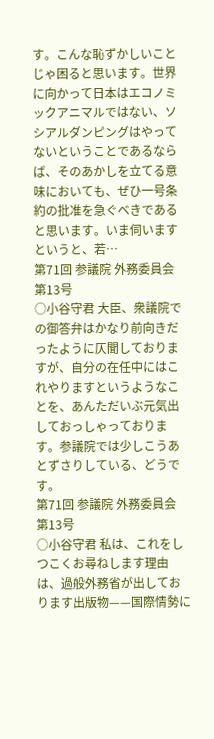す。こんな恥ずかしいことじゃ困ると思います。世界に向かって日本はエコノミックアニマルではない、ソシアルダンピングはやってないということであるならば、そのあかしを立てる意味においても、ぜひ一号条約の批准を急ぐべきであると思います。いま伺いますというと、若…
第71回 参議院 外務委員会 第13号
○小谷守君 大臣、衆議院での御答弁はかなり前向きだったように仄聞しておりますが、自分の在任中にはこれやりますというようなことを、あんただいぶ元気出しておっしゃっております。参議院では少しこうあとずさりしている、どうです。
第71回 参議院 外務委員会 第13号
○小谷守君 私は、これをしつこくお尋ねします理由は、過般外務省が出しております出版物——国際情勢に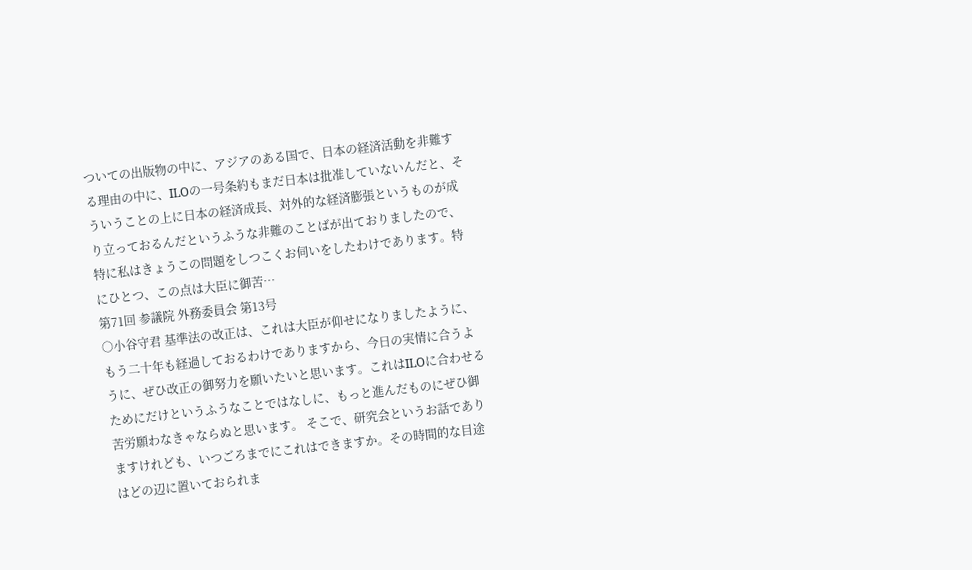ついての出版物の中に、アジアのある国で、日本の経済活動を非難する理由の中に、ILOの一号条約もまだ日本は批准していないんだと、そういうことの上に日本の経済成長、対外的な経済膨張というものが成り立っておるんだというふうな非難のことばが出ておりましたので、特に私はきょうこの問題をしつこくお伺いをしたわけであります。特にひとつ、この点は大臣に御苦…
第71回 参議院 外務委員会 第13号
○小谷守君 基準法の改正は、これは大臣が仰せになりましたように、もう二十年も経過しておるわけでありますから、今日の実情に合うように、ぜひ改正の御努力を願いたいと思います。これはILOに合わせるためにだけというふうなことではなしに、もっと進んだものにぜひ御苦労願わなきゃならぬと思います。 そこで、研究会というお話でありますけれども、いつごろまでにこれはできますか。その時間的な目途はどの辺に置いておられま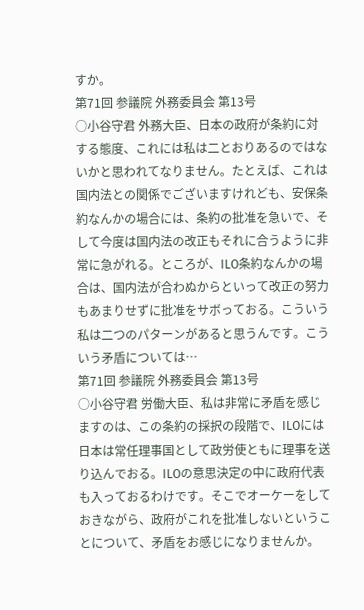すか。
第71回 参議院 外務委員会 第13号
○小谷守君 外務大臣、日本の政府が条約に対する態度、これには私は二とおりあるのではないかと思われてなりません。たとえば、これは国内法との関係でございますけれども、安保条約なんかの場合には、条約の批准を急いで、そして今度は国内法の改正もそれに合うように非常に急がれる。ところが、ILO条約なんかの場合は、国内法が合わぬからといって改正の努力もあまりせずに批准をサボっておる。こういう私は二つのパターンがあると思うんです。こういう矛盾については…
第71回 参議院 外務委員会 第13号
○小谷守君 労働大臣、私は非常に矛盾を感じますのは、この条約の採択の段階で、ILOには日本は常任理事国として政労使ともに理事を送り込んでおる。ILOの意思決定の中に政府代表も入っておるわけです。そこでオーケーをしておきながら、政府がこれを批准しないということについて、矛盾をお感じになりませんか。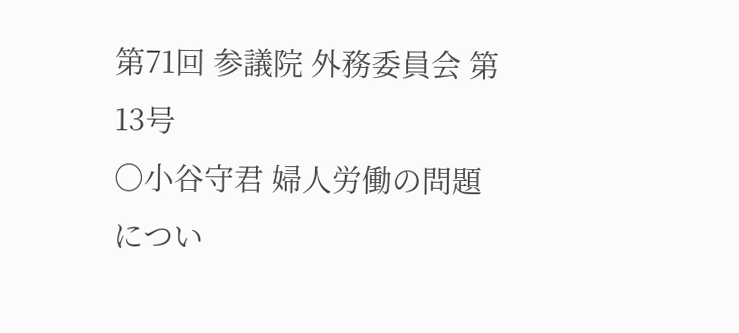第71回 参議院 外務委員会 第13号
○小谷守君 婦人労働の問題につい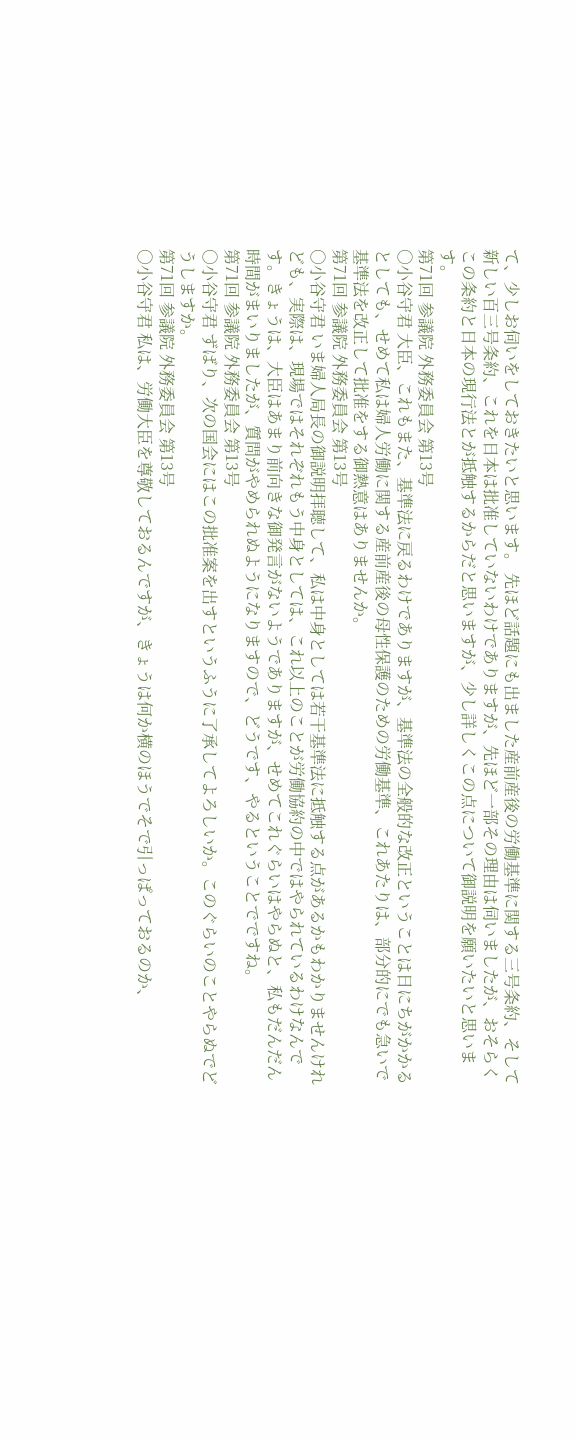て、少しお伺いをしておきたいと思います。 先ほど話題にも出ました産前産後の労働基準に関する三号条約、そして新しい百三号条約、これを日本は批准していないわけでありますが、先ほど一部その理由は伺いましたが、おそらくこの条約と日本の現行法とが抵触するからだと思いますが、少し詳しくこの点について御説明を願いたいと思います。
第71回 参議院 外務委員会 第13号
○小谷守君 大臣、これもまた、基準法に戻るわけでありますが、基準法の全般的な改正ということは日にちがかかるとしても、せめて私は婦人労働に関する産前産後の母性保護のための労働基準、これあたりは、部分的にでも急いで基準法を改正して批准をする御熱意はありませんか。
第71回 参議院 外務委員会 第13号
○小谷守君 いま婦人局長の御説明拝聴して、私は中身としては若干基準法に抵触する点があるかもわかりませんけれども、実際は、現場ではそれぞれもう中身としては、これ以上のことが労働協約の中ではやられているわけなんです。きょうは、大臣はあまり前向きな御発言がないようでありますが、せめてこれぐらいはやらぬと、私もだんだん時間がまいりましたが、質問がやめられぬようになりますので、どうです、やるということでですね。
第71回 参議院 外務委員会 第13号
○小谷守君 ずばり、次の国会にはこの批准案を出すというふうに了承してよろしいか。このぐらいのことやらぬでどうしますか。
第71回 参議院 外務委員会 第13号
○小谷守君 私は、労働大臣を尊敬しておるんですが、きょうは何か横のほうでそで引っぱっておるのか、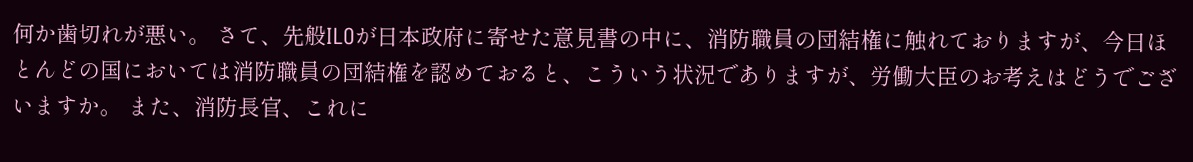何か歯切れが悪い。 さて、先般ILOが日本政府に寄せた意見書の中に、消防職員の団結権に触れておりますが、今日ほとんどの国においては消防職員の団結権を認めておると、こういう状況でありますが、労働大臣のお考えはどうでございますか。 また、消防長官、これに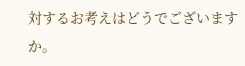対するお考えはどうでございますか。